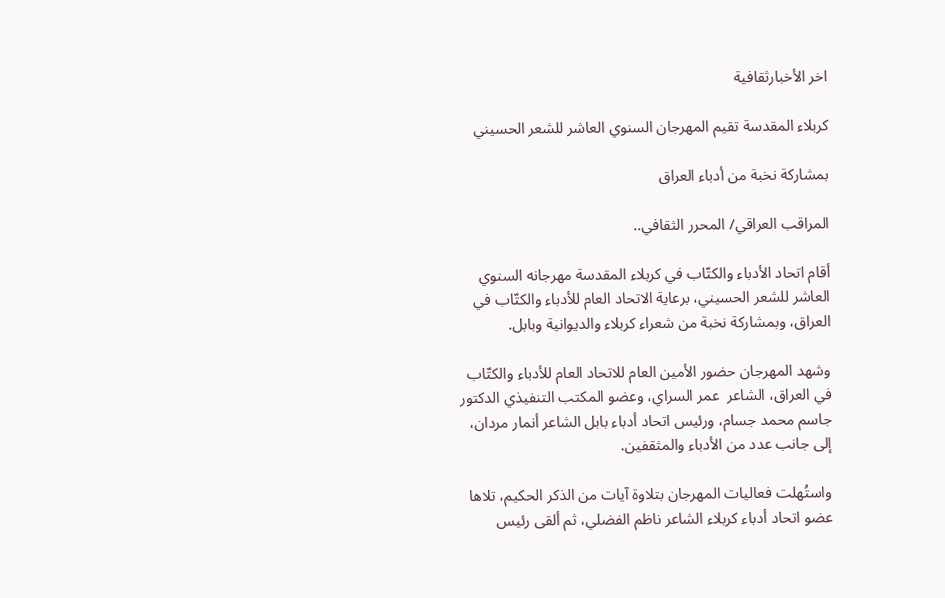اخر الأخبارثقافية

كربلاء المقدسة تقيم المهرجان السنوي العاشر للشعر الحسيني

بمشاركة نخبة من أدباء العراق

المراقب العراقي/ المحرر الثقافي..

أقام اتحاد الأدباء والكتّاب في كربلاء المقدسة مهرجانه السنوي العاشر للشعر الحسيني، برعاية الاتحاد العام للأدباء والكتّاب في العراق، وبمشاركة نخبة من شعراء كربلاء والديوانية وبابل.

وشهد المهرجان حضور الأمين العام للاتحاد العام للأدباء والكتّاب في العراق، الشاعر  عمر السراي، وعضو المكتب التنفيذي الدكتور جاسم محمد جسام، ورئيس اتحاد أدباء بابل الشاعر أنمار مردان، إلى جانب عدد من الأدباء والمثقفين.

واستُهلت فعاليات المهرجان بتلاوة آيات من الذكر الحكيم، تلاها عضو اتحاد أدباء كربلاء الشاعر ناظم الفضلي، ثم ألقى رئيس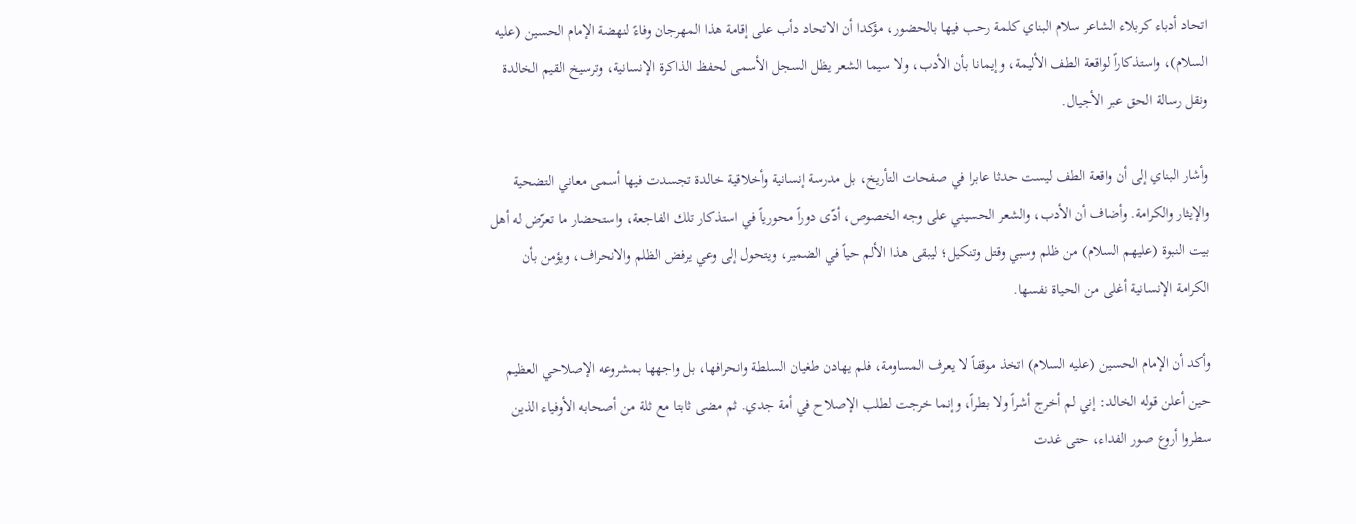اتحاد أدباء كربلاء الشاعر سلام البناي كلمة رحب فيها بالحضور، مؤكدا أن الاتحاد دأب على إقامة هذا المهرجان وفاءً لنهضة الإمام الحسين (عليه السلام)، واستذكاراً لواقعة الطف الأليمة، وإيمانا بأن الأدب، ولا سيما الشعر يظل السجل الأسمى لحفظ الذاكرة الإنسانية، وترسيخ القيم الخالدة ونقل رسالة الحق عبر الأجيال.

وأشار البناي إلى أن واقعة الطف ليست حدثا عابرا في صفحات التأريخ، بل مدرسة إنسانية وأخلاقية خالدة تجسدت فيها أسمى معاني التضحية والإيثار والكرامة. وأضاف أن الأدب، والشعر الحسيني على وجه الخصوص، أدّى دوراً محورياً في استذكار تلك الفاجعة، واستحضار ما تعرّض له أهل بيت النبوة (عليهم السلام) من ظلم وسبي وقتل وتنكيل؛ ليبقى هذا الألم حياً في الضمير، ويتحول إلى وعي يرفض الظلم والانحراف، ويؤمن بأن الكرامة الإنسانية أغلى من الحياة نفسها.

وأكد أن الإمام الحسين (عليه السلام) اتخذ موقفاً لا يعرف المساومة، فلم يهادن طغيان السلطة وانحرافها، بل واجهها بمشروعه الإصلاحي العظيم حين أعلن قوله الخالد: إني لم أخرج أشراً ولا بطراً، وإنما خرجت لطلب الإصلاح في أمة جدي. ثم مضى ثابتا مع ثلة من أصحابه الأوفياء الذين سطروا أروع صور الفداء، حتى غدت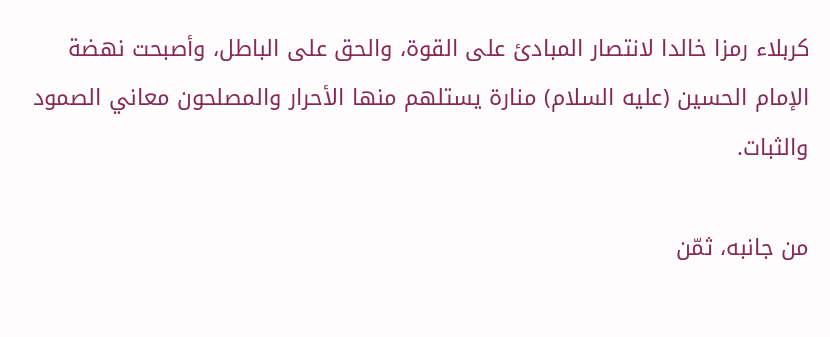كربلاء رمزا خالدا لانتصار المبادئ على القوة، والحق على الباطل، وأصبحت نهضة الإمام الحسين (عليه السلام) منارة يستلهم منها الأحرار والمصلحون معاني الصمود والثبات.

من جانبه، ثمّن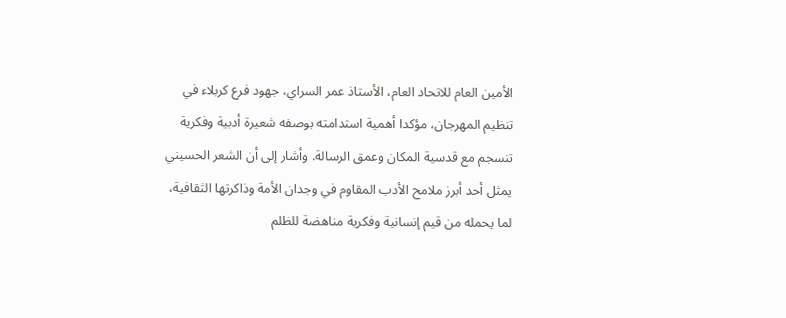الأمين العام للاتحاد العام، الأستاذ عمر السراي، جهود فرع كربلاء في تنظيم المهرجان، مؤكدا أهمية استدامته بوصفه شعيرة أدبية وفكرية تنسجم مع قدسية المكان وعمق الرسالة. وأشار إلى أن الشعر الحسيني يمثل أحد أبرز ملامح الأدب المقاوم في وجدان الأمة وذاكرتها الثقافية، لما يحمله من قيم إنسانية وفكرية مناهضة للظلم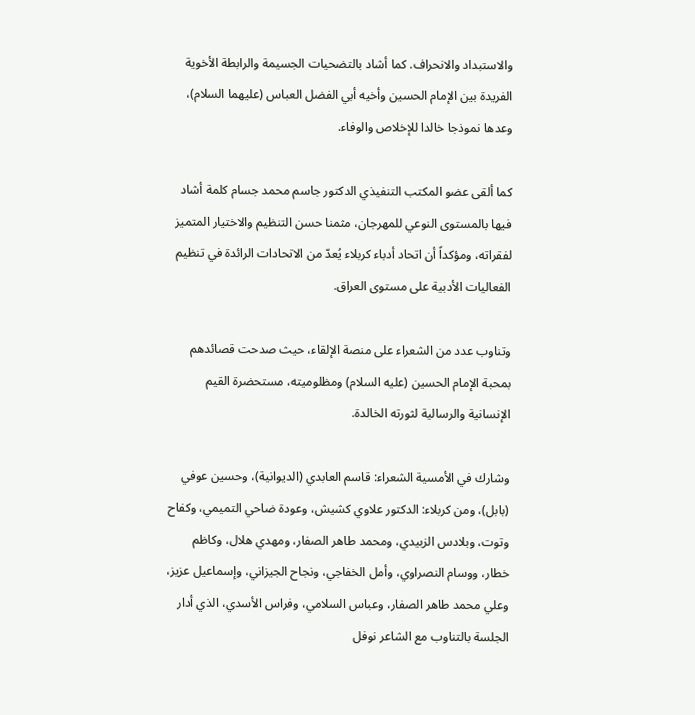والاستبداد والانحراف. كما أشاد بالتضحيات الجسيمة والرابطة الأخوية الفريدة بين الإمام الحسين وأخيه أبي الفضل العباس (عليهما السلام)، وعدها نموذجا خالدا للإخلاص والوفاء.

كما ألقى عضو المكتب التنفيذي الدكتور جاسم محمد جسام كلمة أشاد فيها بالمستوى النوعي للمهرجان، مثمنا حسن التنظيم والاختيار المتميز لفقراته، ومؤكداً أن اتحاد أدباء كربلاء يُعدّ من الاتحادات الرائدة في تنظيم الفعاليات الأدبية على مستوى العراق.

وتناوب عدد من الشعراء على منصة الإلقاء، حيث صدحت قصائدهم بمحبة الإمام الحسين (عليه السلام) ومظلوميته، مستحضرة القيم الإنسانية والرسالية لثورته الخالدة.

وشارك في الأمسية الشعراء: قاسم العابدي (الديوانية)، وحسين عوفي (بابل)، ومن كربلاء: الدكتور علاوي كشيش، وعودة ضاحي التميمي، وكفاح وتوت، وبلادس الزبيدي، ومحمد طاهر الصفار، ومهدي هلال، وكاظم خطار، ووسام النصراوي، وأمل الخفاجي، ونجاح الجيزاني، وإسماعيل عزيز، وعلي محمد طاهر الصفار، وعباس السلامي، وفراس الأسدي، الذي أدار الجلسة بالتناوب مع الشاعر نوفل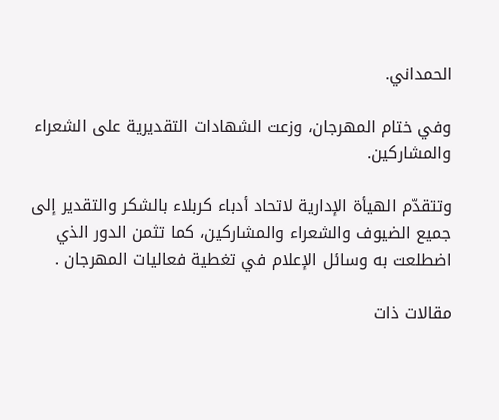الحمداني.

وفي ختام المهرجان، وزعت الشهادات التقديرية على الشعراء والمشاركين.

وتتقدّم الهيأة الإدارية لاتحاد أدباء كربلاء بالشكر والتقدير إلى جميع الضيوف والشعراء والمشاركين، كما تثمن الدور الذي اضطلعت به وسائل الإعلام في تغطية فعاليات المهرجان .

مقالات ذات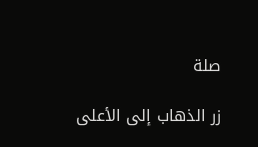صلة

زر الذهاب إلى الأعلى